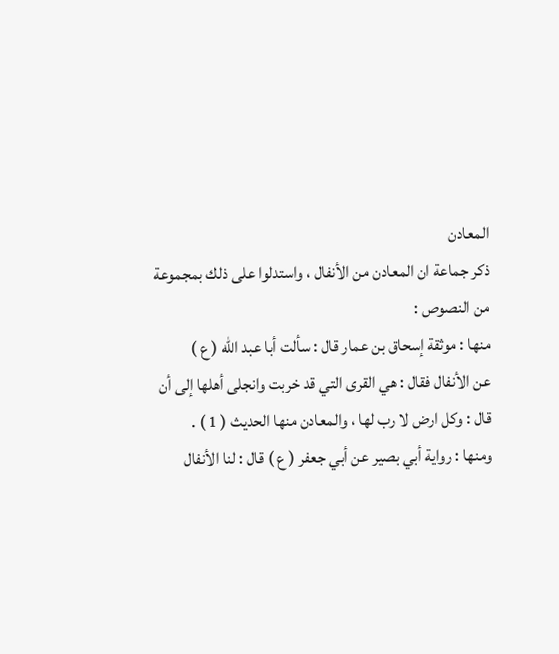المعادن
ذكر جماعة ان المعادن من الأنفال ، واستدلوا على ذلك بمجموعة
من النصوص :
منها : موثقة إسحاق بن عمار قال : سألت أبا عبد الله ( ع )
عن الأنفال فقال : هي القرى التي قد خربت وانجلى أهلها إلى أن
قال : وكل ارض لا رب لها ، والمعادن منها الحديث ( 1 ) .
ومنها : رواية أبي بصير عن أبي جعفر ( ع ) قال : لنا الأنفال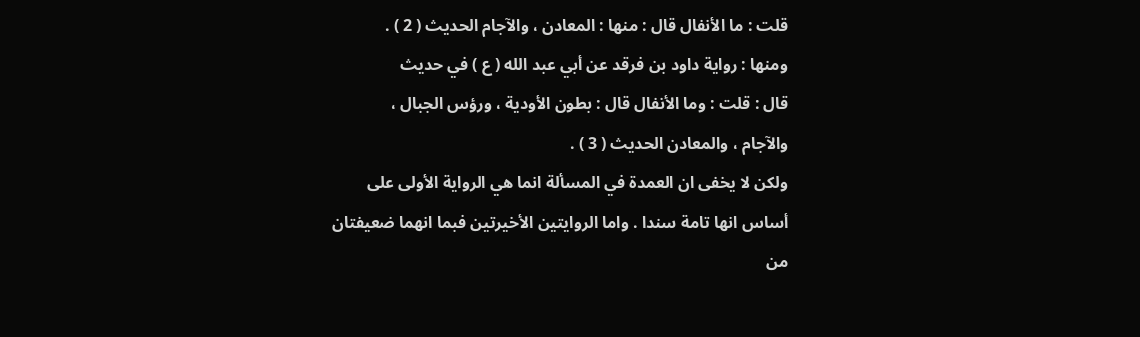قلت : ما الأنفال قال : منها : المعادن ، والآجام الحديث ( 2 ) .
ومنها : رواية داود بن فرقد عن أبي عبد الله ( ع ) في حديث
قال : قلت : وما الأنفال قال : بطون الأودية ، ورؤس الجبال ،
والآجام ، والمعادن الحديث ( 3 ) .
ولكن لا يخفى ان العمدة في المسألة انما هي الرواية الأولى على
أساس انها تامة سندا . واما الروايتين الأخيرتين فبما انهما ضعيفتان
من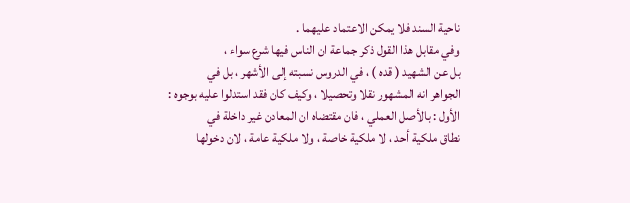ناحية السند فلا يمكن الاعتماد عليهما .
وفي مقابل هذا القول ذكر جماعة ان الناس فيها شرع سواء ،
بل عن الشهيد ( قده ) ، في الدروس نسبته إلى الأشهر ، بل في
الجواهر انه المشهور نقلا وتحصيلا ، وكيف كان فقد استدلوا عليه بوجوه :
الأول : بالأصل العملي ، فان مقتضاه ان المعادن غير داخلة في
نطاق ملكية أحد ، لا ملكية خاصة ، ولا ملكية عامة ، لان دخولها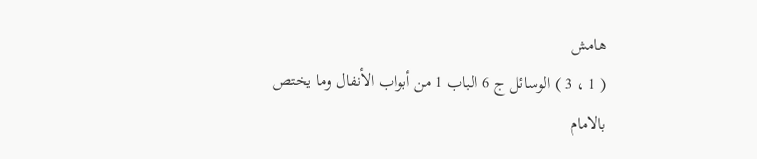هامش
( 1 ، 3 ) الوسائل ج 6 الباب 1 من أبواب الأنفال وما يختص
بالامام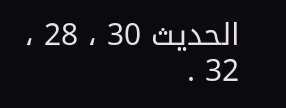الحديث 30 ، 28 ، 32 .